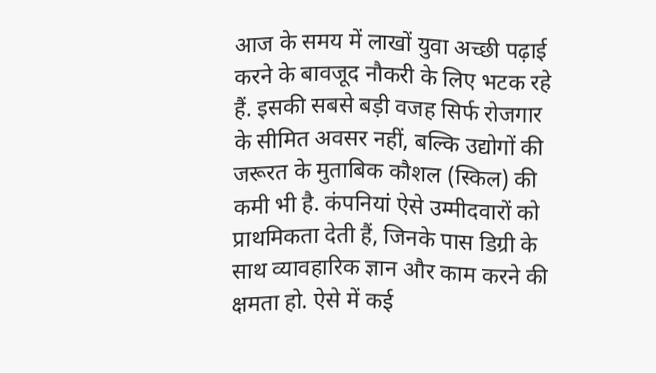आज के समय में लाखों युवा अच्छी पढ़ाई करने के बावजूद नौकरी के लिए भटक रहे हैं. इसकी सबसे बड़ी वजह सिर्फ रोजगार के सीमित अवसर नहीं, बल्कि उद्योगों की जरूरत के मुताबिक कौशल (स्किल) की कमी भी है. कंपनियां ऐसे उम्मीदवारों को प्राथमिकता देती हैं, जिनके पास डिग्री के साथ व्यावहारिक ज्ञान और काम करने की क्षमता हो. ऐसे में कई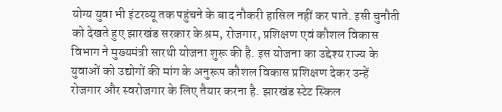योग्य युवा भी इंटरव्यू तक पहुंचने के बाद नौकरी हासिल नहीं कर पाते. इसी चुनौती को देखते हुए झारखंड सरकार के श्रम, रोजगार, प्रशिक्षण एवं कौशल विकास विभाग ने मुख्यमंत्री सारथी योजना शुरू की है. इस योजना का उद्देश्य राज्य के युवाओं को उद्योगों की मांग के अनुरूप कौशल विकास प्रशिक्षण देकर उन्हें रोजगार और स्वरोजगार के लिए तैयार करना है. झारखंड स्टेट स्किल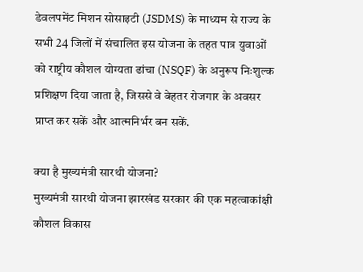डेवलपमेंट मिशन सोसाइटी (JSDMS) के माध्यम से राज्य के सभी 24 जिलों में संचालित इस योजना के तहत पात्र युवाओं को राष्ट्रीय कौशल योग्यता ढांचा (NSQF) के अनुरूप निःशुल्क प्रशिक्षण दिया जाता है, जिससे वे बेहतर रोजगार के अवसर प्राप्त कर सकें और आत्मनिर्भर बन सकें.

क्या है मुख्यमंत्री सारथी योजना?
मुख्यमंत्री सारथी योजना झारखंड सरकार की एक महत्वाकांक्षी कौशल विकास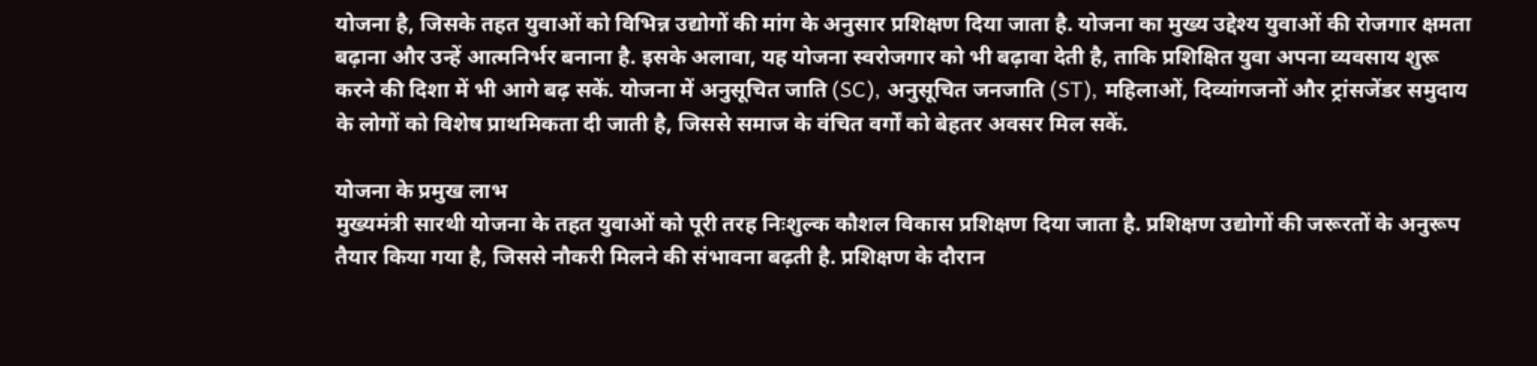योजना है, जिसके तहत युवाओं को विभिन्न उद्योगों की मांग के अनुसार प्रशिक्षण दिया जाता है. योजना का मुख्य उद्देश्य युवाओं की रोजगार क्षमता बढ़ाना और उन्हें आत्मनिर्भर बनाना है. इसके अलावा, यह योजना स्वरोजगार को भी बढ़ावा देती है, ताकि प्रशिक्षित युवा अपना व्यवसाय शुरू करने की दिशा में भी आगे बढ़ सकें. योजना में अनुसूचित जाति (SC), अनुसूचित जनजाति (ST), महिलाओं, दिव्यांगजनों और ट्रांसजेंडर समुदाय के लोगों को विशेष प्राथमिकता दी जाती है, जिससे समाज के वंचित वर्गों को बेहतर अवसर मिल सकें.

योजना के प्रमुख लाभ
मुख्यमंत्री सारथी योजना के तहत युवाओं को पूरी तरह निःशुल्क कौशल विकास प्रशिक्षण दिया जाता है. प्रशिक्षण उद्योगों की जरूरतों के अनुरूप तैयार किया गया है, जिससे नौकरी मिलने की संभावना बढ़ती है. प्रशिक्षण के दौरान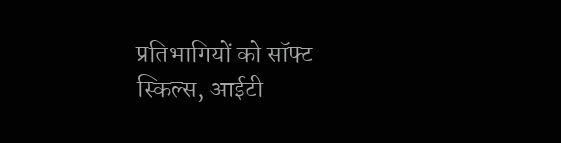प्रतिभागियों को सॉफ्ट स्किल्स, आईटी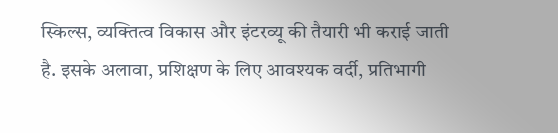स्किल्स, व्यक्तित्व विकास और इंटरव्यू की तैयारी भी कराई जाती है. इसके अलावा, प्रशिक्षण के लिए आवश्यक वर्दी, प्रतिभागी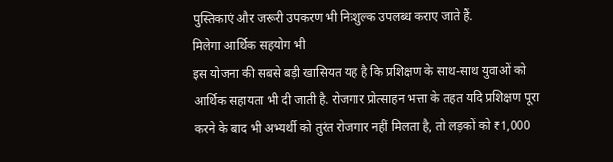पुस्तिकाएं और जरूरी उपकरण भी निःशुल्क उपलब्ध कराए जाते हैं.
मिलेगा आर्थिक सहयोग भी
इस योजना की सबसे बड़ी खासियत यह है कि प्रशिक्षण के साथ-साथ युवाओं को आर्थिक सहायता भी दी जाती है. रोजगार प्रोत्साहन भत्ता के तहत यदि प्रशिक्षण पूरा करने के बाद भी अभ्यर्थी को तुरंत रोजगार नहीं मिलता है, तो लड़कों को ₹1,000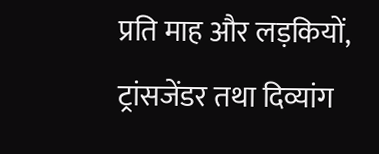प्रति माह और लड़कियों, ट्रांसजेंडर तथा दिव्यांग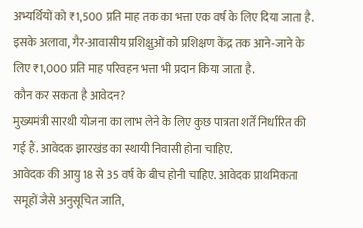अभ्यर्थियों को ₹1,500 प्रति माह तक का भत्ता एक वर्ष के लिए दिया जाता है. इसके अलावा, गैर-आवासीय प्रशिक्षुओं को प्रशिक्षण केंद्र तक आने-जाने के लिए ₹1,000 प्रति माह परिवहन भत्ता भी प्रदान किया जाता है.
कौन कर सकता है आवेदन?
मुख्यमंत्री सारथी योजना का लाभ लेने के लिए कुछ पात्रता शर्तें निर्धारित की गई हैं. आवेदक झारखंड का स्थायी निवासी होना चाहिए.
आवेदक की आयु 18 से 35 वर्ष के बीच होनी चाहिए. आवेदक प्राथमिकता समूहों जैसे अनुसूचित जाति,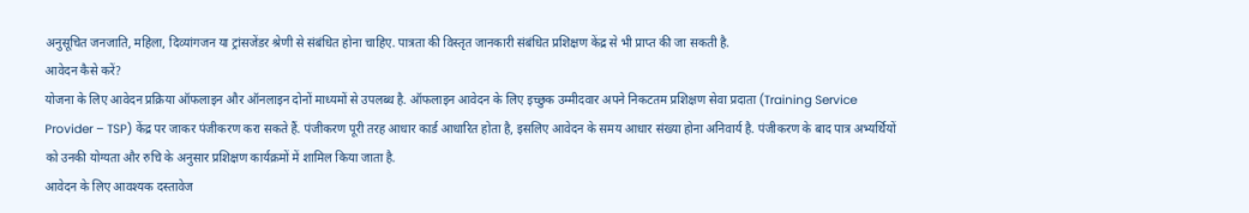अनुसूचित जनजाति, महिला, दिव्यांगजन या ट्रांसजेंडर श्रेणी से संबंधित होना चाहिए. पात्रता की विस्तृत जानकारी संबंधित प्रशिक्षण केंद्र से भी प्राप्त की जा सकती है.
आवेदन कैसे करें?
योजना के लिए आवेदन प्रक्रिया ऑफलाइन और ऑनलाइन दोनों माध्यमों से उपलब्ध है. ऑफलाइन आवेदन के लिए इच्छुक उम्मीदवार अपने निकटतम प्रशिक्षण सेवा प्रदाता (Training Service Provider – TSP) केंद्र पर जाकर पंजीकरण करा सकते हैं. पंजीकरण पूरी तरह आधार कार्ड आधारित होता है, इसलिए आवेदन के समय आधार संख्या होना अनिवार्य है. पंजीकरण के बाद पात्र अभ्यर्थियों को उनकी योग्यता और रुचि के अनुसार प्रशिक्षण कार्यक्रमों में शामिल किया जाता है.
आवेदन के लिए आवश्यक दस्तावेज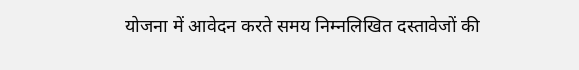योजना में आवेदन करते समय निम्नलिखित दस्तावेजों की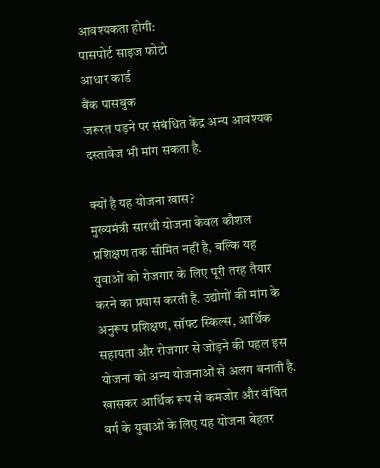आवश्यकता होगी:
पासपोर्ट साइज फोटो
आधार कार्ड
बैंक पासबुक
जरूरत पड़ने पर संबंधित केंद्र अन्य आवश्यक दस्तावेज भी मांग सकता है.

क्यों है यह योजना खास?
मुख्यमंत्री सारथी योजना केवल कौशल प्रशिक्षण तक सीमित नहीं है, बल्कि यह युवाओं को रोजगार के लिए पूरी तरह तैयार करने का प्रयास करती है. उद्योगों की मांग के अनुरूप प्रशिक्षण, सॉफ्ट स्किल्स, आर्थिक सहायता और रोजगार से जोड़ने की पहल इस योजना को अन्य योजनाओं से अलग बनाती है. खासकर आर्थिक रूप से कमजोर और वंचित वर्ग के युवाओं के लिए यह योजना बेहतर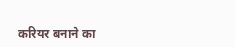करियर बनाने का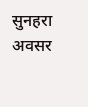सुनहरा अवसर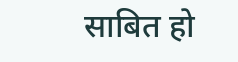साबित हो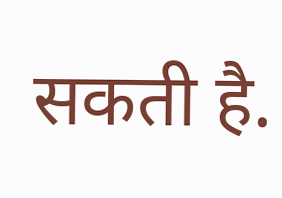सकती है.